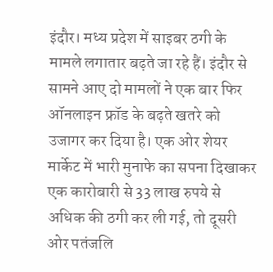इंदौर। मध्य प्रदेश में साइबर ठगी के मामले लगातार बढ़ते जा रहे हैं। इंदौर से सामने आए दो मामलों ने एक बार फिर ऑनलाइन फ्रॉड के बढ़ते खतरे को उजागर कर दिया है। एक ओर शेयर मार्केट में भारी मुनाफे का सपना दिखाकर एक कारोबारी से 33 लाख रुपये से अधिक की ठगी कर ली गई, तो दूसरी ओर पतंजलि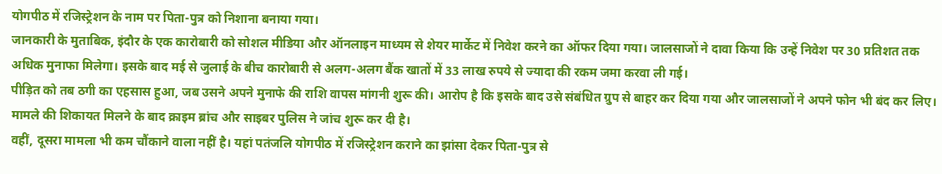योगपीठ में रजिस्ट्रेशन के नाम पर पिता-पुत्र को निशाना बनाया गया।
जानकारी के मुताबिक, इंदौर के एक कारोबारी को सोशल मीडिया और ऑनलाइन माध्यम से शेयर मार्केट में निवेश करने का ऑफर दिया गया। जालसाजों ने दावा किया कि उन्हें निवेश पर 30 प्रतिशत तक अधिक मुनाफा मिलेगा। इसके बाद मई से जुलाई के बीच कारोबारी से अलग-अलग बैंक खातों में 33 लाख रुपये से ज्यादा की रकम जमा करवा ली गई।
पीड़ित को तब ठगी का एहसास हुआ, जब उसने अपने मुनाफे की राशि वापस मांगनी शुरू की। आरोप है कि इसके बाद उसे संबंधित ग्रुप से बाहर कर दिया गया और जालसाजों ने अपने फोन भी बंद कर लिए। मामले की शिकायत मिलने के बाद क्राइम ब्रांच और साइबर पुलिस ने जांच शुरू कर दी है।
वहीं, दूसरा मामला भी कम चौंकाने वाला नहीं है। यहां पतंजलि योगपीठ में रजिस्ट्रेशन कराने का झांसा देकर पिता-पुत्र से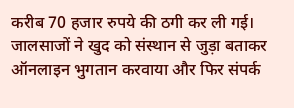करीब 70 हजार रुपये की ठगी कर ली गई। जालसाजों ने खुद को संस्थान से जुड़ा बताकर ऑनलाइन भुगतान करवाया और फिर संपर्क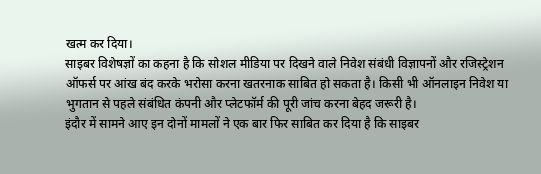खत्म कर दिया।
साइबर विशेषज्ञों का कहना है कि सोशल मीडिया पर दिखने वाले निवेश संबंधी विज्ञापनों और रजिस्ट्रेशन ऑफर्स पर आंख बंद करके भरोसा करना खतरनाक साबित हो सकता है। किसी भी ऑनलाइन निवेश या भुगतान से पहले संबंधित कंपनी और प्लेटफॉर्म की पूरी जांच करना बेहद जरूरी है।
इंदौर में सामने आए इन दोनों मामलों ने एक बार फिर साबित कर दिया है कि साइबर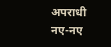अपराधी नए-नए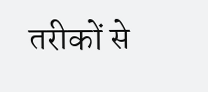तरीकों से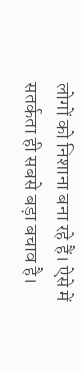लोगों को निशाना बना रहे हैं। ऐसे में सतर्कता ही सबसे बड़ा बचाव है।